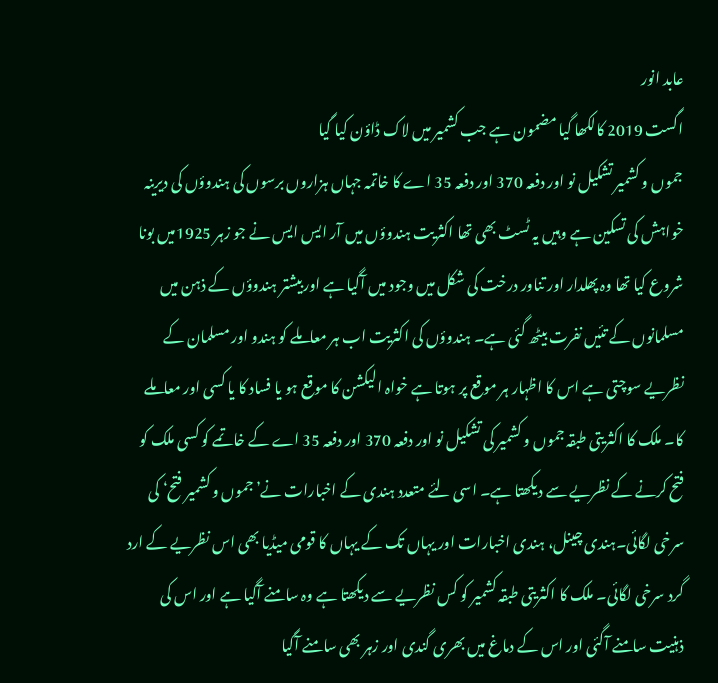عابد انور
اگست 2019 کالکھا گیا مضمون ہے جب کشمیر میں لاک ڈاؤن کیا گیا
جموں و کشمیر تشکیل نو اور دفعہ 370 اور دفعہ 35 اے کا خاتمہ جہاں ہزاروں برسوں کی ہندوؤں کی دیرینہ خواہش کی تسکین ہے وہیں یہ ٹسٹ بھی تھا اکثریت ہندوؤں میں آر ایس ایس نے جو زہر 1925میں بونا شروع کیا تھا وہ پھلدار اور تناور درخت کی شکل میں وجود میں آگیا ہے اوربیشتر ہندوؤں کے ذہن میں مسلمانوں کے تئیں نفرت بیٹھ گئی ہے۔ ہندوؤں کی اکثریت اب ہر معاملے کو ہندو اور مسلمان کے نظریے سوچتی ہے اس کا اظہار ہر موقع پر ہوتا ہے خواہ الیکشن کا موقع ہو یا فساد کا یا کسی اور معاملے کا۔ ملک کا اکثریتی طبقہ جموں و کشمیر کی تشکیل نو اور دفعہ 370 اور دفعہ 35 اے کے خاتمے کو کسی ملک کو فتح کرنے کے نظریے سے دیکھتا ہے۔ اسی لئے متعدد ہندی کے اخبارات نے’جموں و کشمیر فتح‘ کی سرخی لگائی۔ہندی چینل، ہندی اخبارات اور یہاں تک کے یہاں کا قومی میڈیا بھی اس نظریے کے ارد گرد سرخی لگائی۔ ملک کا اکثریتی طبقہ کشمیر کو کس نظریے سے دیکھتا ہے وہ سامنے آگیا ہے اور اس کی ذہنیت سامنے آگئی اور اس کے دماغ میں بھری گندی اور زہر بھی سامنے آگیا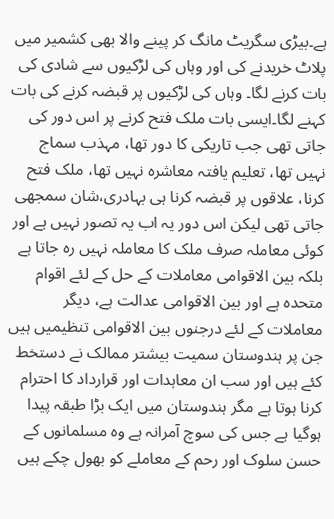ہے۔بیڑی سگریٹ مانگ کر پینے والا بھی کشمیر میں پلاٹ خریدنے کی اور وہاں کی لڑکیوں سے شادی کی بات کرنے لگا۔ وہاں کی لڑکیوں پر قبضہ کرنے کی بات کہنے لگا۔ایسی بات ملک فتح کرنے پر اس دور کی جاتی تھی جب تاریکی کا دور تھا، مہذب سماج نہیں تھا، تعلیم یافتہ معاشرہ نہیں تھا، ملک فتح کرنا، علاقوں پر قبضہ کرنا ہی بہادری،شان سمجھی جاتی تھی لیکن اس دور یہ اب یہ تصور نہیں ہے اور کوئی معاملہ صرف ملک کا معاملہ نہیں رہ جاتا ہے بلکہ بین الاقوامی معاملات کے حل کے لئے اقوام متحدہ ہے اور بین الاقوامی عدالت ہے، دیگر معاملات کے لئے درجنوں بین الاقوامی تنظیمیں ہیں جن پر ہندوستان سمیت بیشتر ممالک نے دستخط کئے ہیں اور سب ان معاہدات اور قرارداد کا احترام کرنا ہوتا ہے مگر ہندوستان میں ایک بڑا طبقہ پیدا ہوگیا ہے جس کی سوچ آمرانہ ہے وہ مسلمانوں کے حسن سلوک اور رحم کے معاملے کو بھول چکے ہیں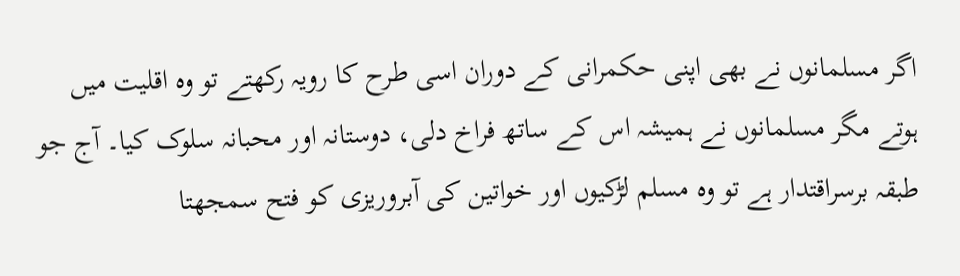اگر مسلمانوں نے بھی اپنی حکمرانی کے دوران اسی طرح کا رویہ رکھتے تو وہ اقلیت میں ہوتے مگر مسلمانوں نے ہمیشہ اس کے ساتھ فراخ دلی، دوستانہ اور محبانہ سلوک کیا۔ آج جو طبقہ برسراقتدار ہے تو وہ مسلم لڑکیوں اور خواتین کی آبروریزی کو فتح سمجھتا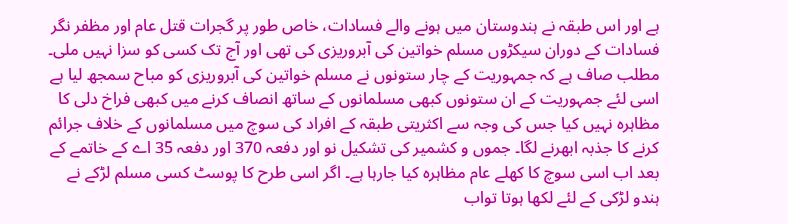ہے اور اس طبقہ نے ہندوستان میں ہونے والے فسادات، خاص طور پر گجرات قتل عام اور مظفر نگر فسادات کے دوران سیکڑوں مسلم خواتین کی آبروریزی کی تھی اور آج تک کسی کو سزا نہیں ملی۔ مطلب صاف ہے کہ جمہوریت کے چار ستونوں نے مسلم خواتین کی آبروریزی کو مباح سمجھ لیا ہے اسی لئے جمہوریت کے ان ستونوں کبھی مسلمانوں کے ساتھ انصاف کرنے میں کبھی فراخ دلی کا مظاہرہ نہیں کیا جس کی وجہ سے اکثریتی طبقہ کے افراد کی سوچ میں مسلمانوں کے خلاف جرائم کرنے کا جذبہ ابھرنے لگا۔ جموں و کشمیر کی تشکیل نو اور دفعہ 370 اور دفعہ 35 اے کے خاتمے کے بعد اب اسی سوچ کا کھلے عام مظاہرہ کیا جارہا ہے۔ اگر اسی طرح کا پوسٹ کسی مسلم لڑکے نے ہندو لڑکی کے لئے لکھا ہوتا تواب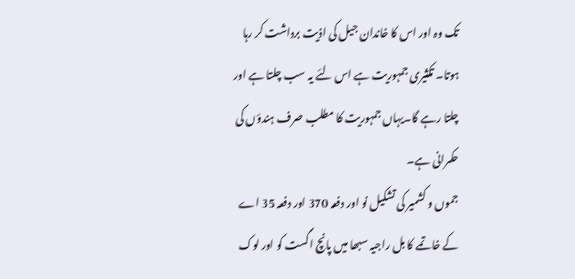تک وہ اور اس کا خاندان جیل کی اذیت برداشت کر رہا ہوتا۔ تکثیری جمہوریت ہے اس لئے یہ سب چلتا ہے اور چلتا رہے گا۔یہاں جمہوریت کا مطلب صرف ہندؤں کی حکمرانی ہے۔
جموں و کشمیر کی تشکیل نو اور دفعہ 370 اور دفعہ 35 اے کے خاتمے کا بل راجیہ سبھا میں پانچ اگست کو اور لوک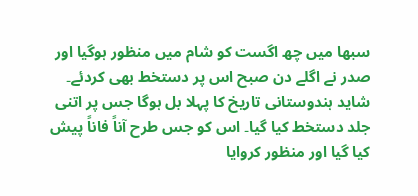سبھا میں چھ اگست کو شام میں منظور ہوگیا اور صدر نے اگلے دن صبح اس پر دستخط بھی کردئے۔ شاید ہندوستانی تاریخ کا پہلا بل ہوگا جس پر اتنی جلد دستخط کیا گیا۔ اس کو جس طرح آناً فاناً پیش کیا گیا اور منظور کروایا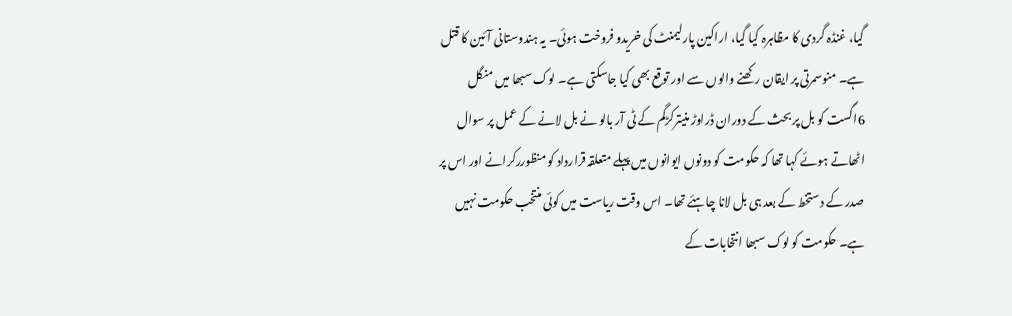گیا، غنڈہ گردی کا مظاہرہ کیا گیا، اراکین پارلیمنٹ کی خریدو فروخت ہوئی۔ یہ ہندوستانی آئین کا قتل ہے۔ منوسمرتی پر ایقان رکھنے والوں سے اور توقع بھی کیا جاسکتی ہے۔ لوک سبھا میں منگل 6اگست کو بل پر بحث کے دوران ڈراوڑ منیترکڑگم کے ٹی آر بالو نے بل لانے کے عمل پر سوال اٹھاتے ہوئے کہا تھا کہ حکومت کو دونوں ایوانوں میں پہلے متعلقہ قرارداد کو منظوررکرانے اور اس پر صدر کے دستخط کے بعد ہی بل لانا چاہئے تھا۔ اس وقت ریاست میں کوئی منتخب حکومت نہیں ہے۔ حکومت کو لوک سبھا انتخابات کے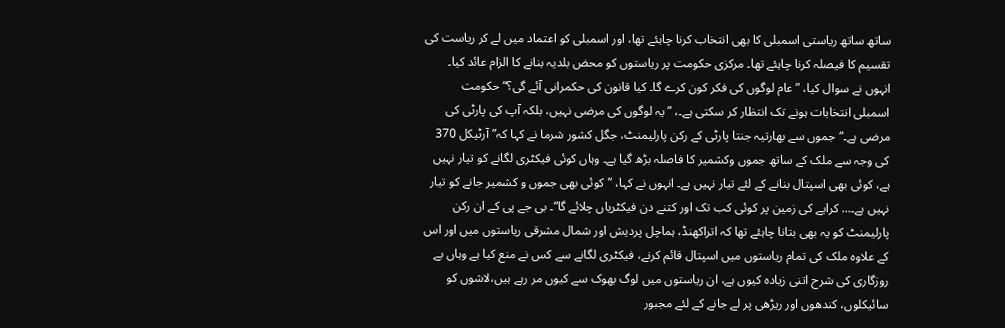ساتھ ساتھ ریاستی اسمبلی کا بھی انتخاب کرنا چاہئے تھا، اور اسمبلی کو اعتماد میں لے کر ریاست کی تقسیم کا فیصلہ کرنا چاہئے تھا۔ مرکزی حکومت پر ریاستوں کو محض بلدیہ بنانے کا الزام عائد کیا۔ انہوں نے سوال کیا، ”عام لوگوں کی فکر کون کرے گا۔ کیا قانون کی حکمرانی آئے گی؟“ حکومت اسمبلی انتخابات ہونے تک انتظار کر سکتی ہے۔، ”یہ لوگوں کی مرضی نہیں، بلکہ آپ کی پارٹی کی مرضی ہے۔“جموں سے بھارتیہ جنتا پارٹی کے رکن پارلیمنٹ، جگل کشور شرما نے کہا کہ”آرٹیکل 370 کی وجہ سے ملک کے ساتھ جموں وکشمیر کا فاصلہ بڑھ گیا ہے۔ وہاں کوئی فیکٹری لگانے کو تیار نہیں ہے، کوئی بھی اسپتال بنانے کے لئے تیار نہیں ہے۔ انہوں نے کہا، ”کوئی بھی جموں و کشمیر جانے کو تیار نہیں ہے۔... کرایے کی زمین پر کوئی کب تک اور کتنے دن فیکٹریاں چلائے گا“۔ بی جے پی کے ان رکن پارلیمنٹ کو یہ بھی بتانا چاہئے تھا کہ اتراکھنڈ، ہماچل پردیش اور شمال مشرقی ریاستوں میں اور اس کے علاوہ ملک کی تمام ریاستوں میں اسپتال قائم کرنے، فیکٹری لگانے سے کس نے منع کیا ہے وہاں بے روزگاری کی شرح اتنی زیادہ کیوں ہے، ان ریاستوں میں لوگ بھوک سے کیوں مر رہے ہیں،لاشوں کو سائیکلوں، کندھوں اور ریڑھی پر لے جانے کے لئے مجبور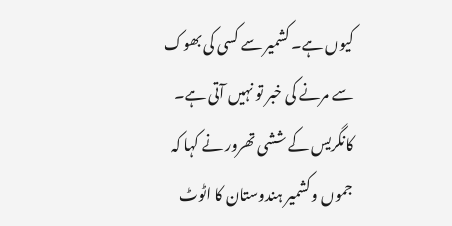کیوں ہے۔ کشمیر سے کسی کی بھوک سے مرنے کی خبر تو نہیں آتی ہے۔ کانگریس کے ششی تھرور نے کہا کہ جموں وکشمیر ہندوستان کا اٹوٹ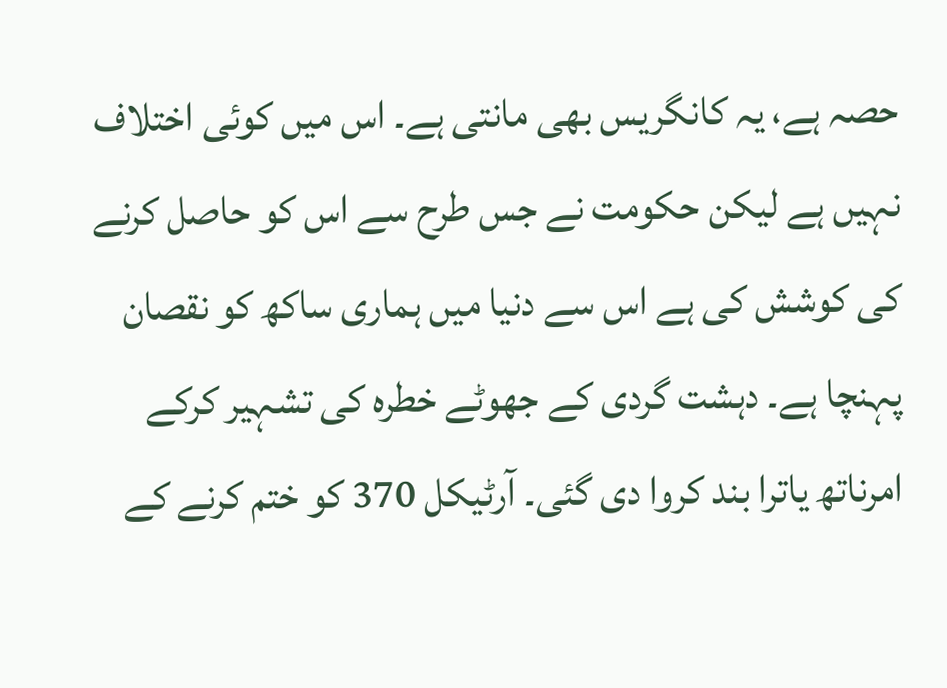حصہ ہے، یہ کانگریس بھی مانتی ہے۔ اس میں کوئی اختلاف نہیں ہے لیکن حکومت نے جس طرح سے اس کو حاصل کرنے کی کوشش کی ہے اس سے دنیا میں ہماری ساکھ کو نقصان پہنچا ہے۔ دہشت گردی کے جھوٹے خطرہ کی تشہیر کرکے امرناتھ یاترا بند کروا دی گئی۔ آرٹیکل 370 کو ختم کرنے کے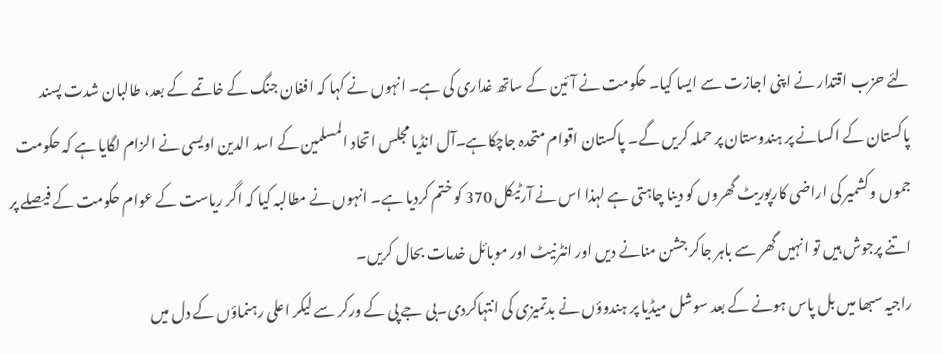لئے حزب اقتدار نے اپنی اجازت سے ایسا کیا۔ حکومت نے آئین کے ساتھ غداری کی ہے۔ انہوں نے کہا کہ افغان جنگ کے خاتمے کے بعد، طالبان شدت پسند پاکستان کے اکسانے پر ہندوستان پر حملہ کریں گے۔ پاکستان اقوام متحدہ جاچکاہے۔آل انڈیا مجلس اتحاد المسلمین کے اسد الدین اویسی نے الزام لگایا ہے کہ حکومت جموں وکشمیر کی اراضی کارپوریٹ گھروں کو دینا چاہتی ہے لہذا اس نے آرٹیکل 370 کو ختم کردیا ہے۔ انہوں نے مطالبہ کیا کہ اگر ریاست کے عوام حکومت کے فیصلے پر اتنے پرجوش ہیں تو انہیں گھر سے باہر جاکر جشن منانے دیں اور انٹرنیٹ اور موبائل خدمات بحال کریں۔
راجیہ سبھا میں بل پاس ہونے کے بعد سوشل میڈیا پر ہندوؤں نے بدتمیزی کی انتہاکردی۔بی جے پی کے ورکر سے لیکر اعلی رہنماؤں کے دل میں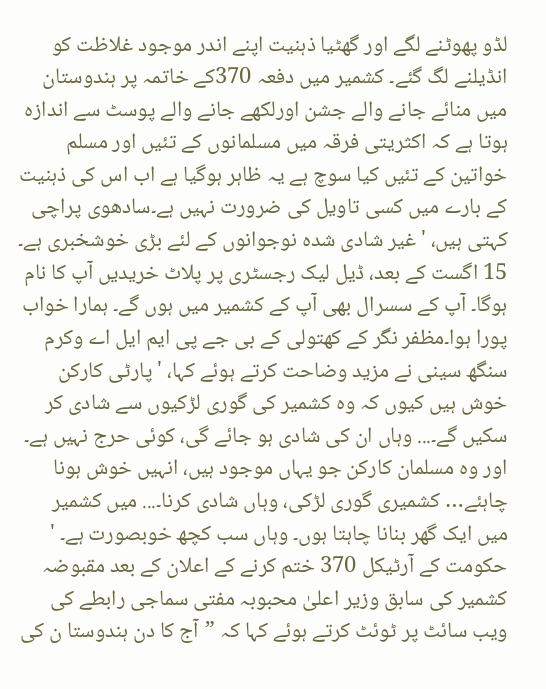لڈو پھوٹنے لگے اور گھٹیا ذہنیت اپنے اندر موجود غلاظت کو انڈیلنے لگ گئے۔ کشمیر میں دفعہ 370کے خاتمہ پر ہندوستان میں منائے جانے والے جشن اورلکھے جانے والے پوسٹ سے اندازہ ہوتا ہے کہ اکثریتی فرقہ میں مسلمانوں کے تئیں اور مسلم خواتین کے تئیں کیا سوچ ہے یہ ظاہر ہوگیا ہے اب اس کی ذہنیت کے بارے میں کسی تاویل کی ضرورت نہیں ہے۔سادھوی پراچی کہتی ہیں، 'غیر شادی شدہ نوجوانوں کے لئے بڑی خوشخبری ہے۔ 15 اگست کے بعد، ڈیل لیک رجسٹری پر پلاٹ خریدیں آپ کا نام ہوگا۔ آپ کے سسرال بھی آپ کے کشمیر میں ہوں گے۔ ہمارا خواب پورا ہوا۔مظفر نگر کے کھتولی کے بی جے پی ایم ایل اے وکرم سنگھ سینی نے مزید وضاحت کرتے ہوئے کہا، 'پارٹی کارکن خوش ہیں کیوں کہ وہ کشمیر کی گوری لڑکیوں سے شادی کر سکیں گے۔... وہاں ان کی شادی ہو جائے گی، کوئی حرج نہیں ہے۔ اور وہ مسلمان کارکن جو یہاں موجود ہیں، انہیں خوش ہونا چاہئے… کشمیری گوری لڑکی، وہاں شادی کرنا۔... میں کشمیر میں ایک گھر بنانا چاہتا ہوں۔ وہاں سب کچھ خوبصورت ہے۔ '
حکومت کے آرٹیکل 370 ختم کرنے کے اعلان کے بعد مقبوضہ کشمیر کی سابق وزیر اعلیٰ محبوبہ مفتی سماجی رابطے کی ویب سائٹ پر ٹوئٹ کرتے ہوئے کہا کہ ”آج کا دن ہندوستا ن کی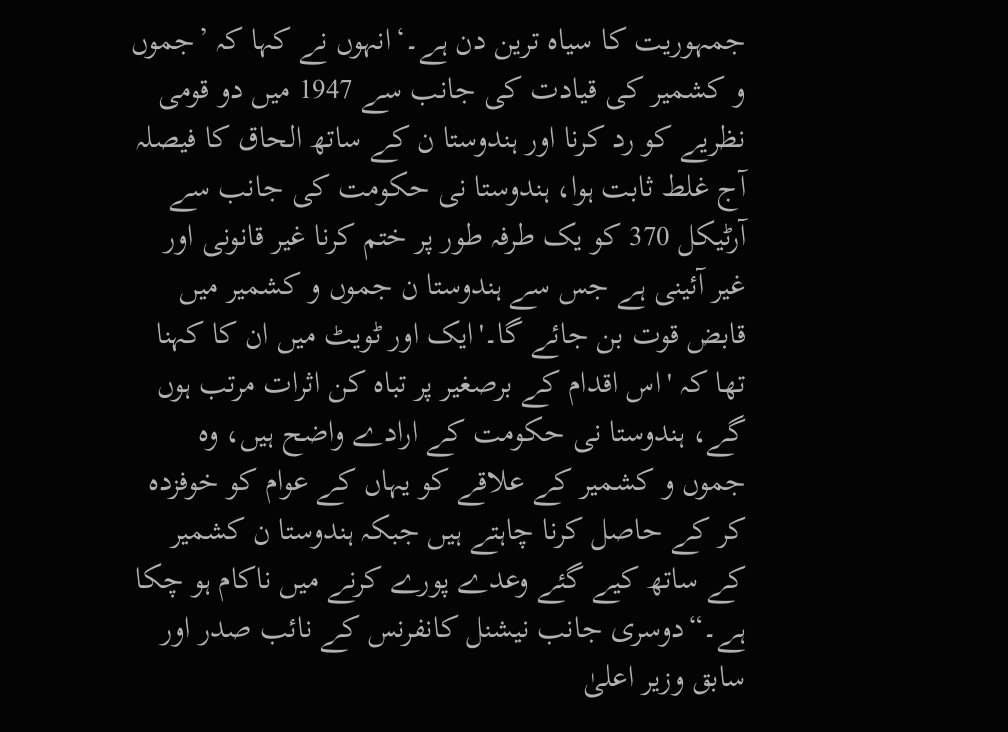جمہوریت کا سیاہ ترین دن ہے۔‘انہوں نے کہا کہ ’جموں و کشمیر کی قیادت کی جانب سے 1947 میں دو قومی نظریے کو رد کرنا اور ہندوستا ن کے ساتھ الحاق کا فیصلہ آج غلط ثابت ہوا، ہندوستا نی حکومت کی جانب سے آرٹیکل 370 کو یک طرفہ طور پر ختم کرنا غیر قانونی اور غیر آئینی ہے جس سے ہندوستا ن جموں و کشمیر میں قابض قوت بن جائے گا۔'ایک اور ٹویٹ میں ان کا کہنا تھا کہ 'اس اقدام کے برصغیر پر تباہ کن اثرات مرتب ہوں گے، ہندوستا نی حکومت کے ارادے واضح ہیں، وہ جموں و کشمیر کے علاقے کو یہاں کے عوام کو خوفزدہ کر کے حاصل کرنا چاہتے ہیں جبکہ ہندوستا ن کشمیر کے ساتھ کیے گئے وعدے پورے کرنے میں ناکام ہو چکا ہے۔“دوسری جانب نیشنل کانفرنس کے نائب صدر اور سابق وزیر اعلیٰ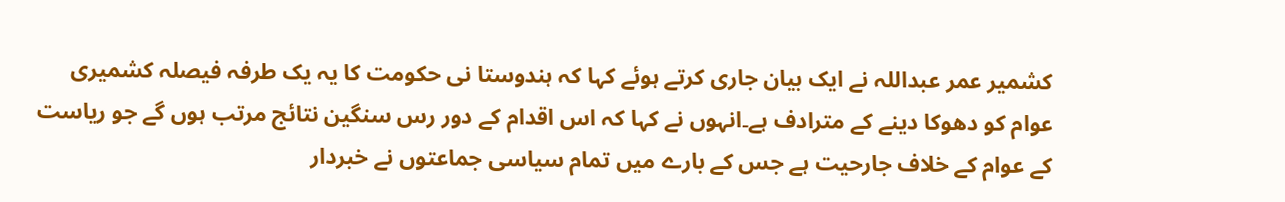کشمیر عمر عبداللہ نے ایک بیان جاری کرتے ہوئے کہا کہ ہندوستا نی حکومت کا یہ یک طرفہ فیصلہ کشمیری عوام کو دھوکا دینے کے مترادف ہے۔انہوں نے کہا کہ اس اقدام کے دور رس سنگین نتائج مرتب ہوں گے جو ریاست کے عوام کے خلاف جارحیت ہے جس کے بارے میں تمام سیاسی جماعتوں نے خبردار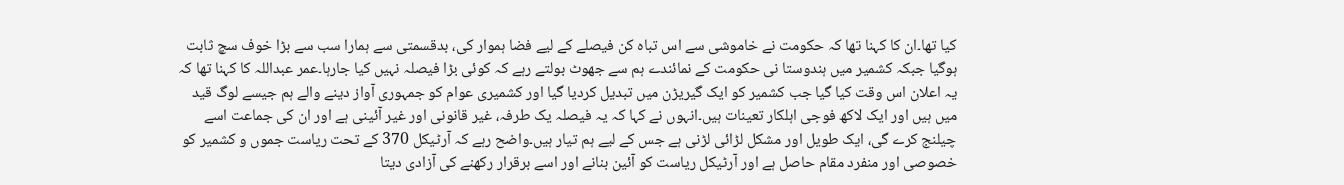کیا تھا۔ان کا کہنا تھا کہ حکومت نے خاموشی سے اس تباہ کن فیصلے کے لیے فضا ہموار کی، بدقسمتی سے ہمارا سب سے بڑا خوف سچ ثابت ہوگیا جبکہ کشمیر میں ہندوستا نی حکومت کے نمائندے ہم سے جھوٹ بولتے رہے کہ کوئی بڑا فیصلہ نہیں کیا جارہا۔عمر عبداللہ کا کہنا تھا کہ یہ اعلان اس وقت کیا گیا جب کشمیر کو ایک گیریڑن میں تبدیل کردیا گیا اور کشمیری عوام کو جمہوری آواز دینے والے ہم جیسے لوگ قید میں ہیں اور ایک لاکھ فوجی اہلکار تعینات ہیں۔انہوں نے کہا کہ یہ فیصلہ یک طرفہ، غیر قانونی اور غیر آئینی ہے اور ان کی جماعت اسے چیلنج کرے گی، ایک طویل اور مشکل لڑائی لڑنی ہے جس کے لیے ہم تیار ہیں۔واضح رہے کہ آرٹیکل 370 کے تحت ریاست جموں و کشمیر کو خصوصی اور منفرد مقام حاصل ہے اور آرٹیکل ریاست کو آئین بنانے اور اسے برقرار رکھنے کی آزادی دیتا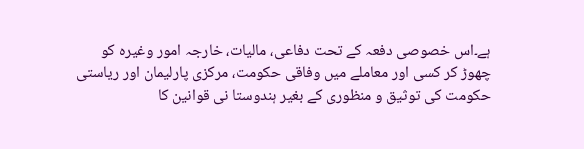ہے۔اس خصوصی دفعہ کے تحت دفاعی، مالیات، خارجہ امور وغیرہ کو چھوڑ کر کسی اور معاملے میں وفاقی حکومت، مرکزی پارلیمان اور ریاستی حکومت کی توثیق و منظوری کے بغیر ہندوستا نی قوانین کا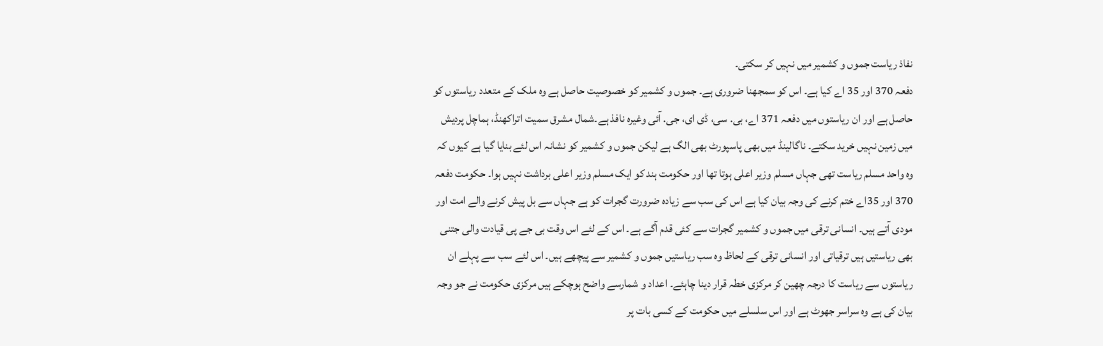نفاذ ریاست جموں و کشمیر میں نہیں کر سکتی۔
دفعہ 370 اور 35 اے کیا ہے۔ اس کو سمجھنا ضروری ہے۔ جموں و کشمیر کو خصوصیت حاصل ہے وہ ملک کے متعدد ریاستوں کو حاصل ہے اور ان ریاستوں میں دفعہ 371 اے، بی. سی، ڈی ای، جی. آئی وغیرہ نافذ ہے۔شمال مشرق سمیت اتراکھنڈ، ہماچل پردیش میں زمین نہیں خرید سکتے۔ ناگالینڈ میں بھی پاسپورٹ بھی الگ ہے لیکن جموں و کشمیر کو نشانہ اس لئے بنایا گیا ہے کیوں کہ وہ واحد مسلم ریاست تھی جہاں مسلم وزیر اعلی ہوتا تھا اور حکومت ہند کو ایک مسلم وزیر اعلی برداشت نہیں ہوا۔ حکومت دفعہ 370 اور 35اے ختم کرنے کی وجہ بیان کیا ہے اس کی سب سے زیادہ ضرورت گجرات کو ہے جہاں سے بل پیش کرنے والے امت اور مودی آتے ہیں۔ انسانی ترقی میں جموں و کشمیر گجرات سے کئی قدم آگے ہے۔ اس کے لئے اس وقت بی جے پی قیادت والی جتنی بھی ریاستیں ہیں ترقیاتی اور انسانی ترقی کے لحاظ وہ سب ریاستیں جموں و کشمیر سے پیچھے ہیں۔ اس لئے سب سے پہلے ان ریاستوں سے ریاست کا درجہ چھین کر مرکزی خطہ قرار دینا چاہئے۔ اعداد و شمارسے واضح ہوچکے ہیں مرکزی حکومت نے جو وجہ بیان کی ہے وہ سراسر جھوٹ ہے اور اس سلسلے میں حکومت کے کسی بات پر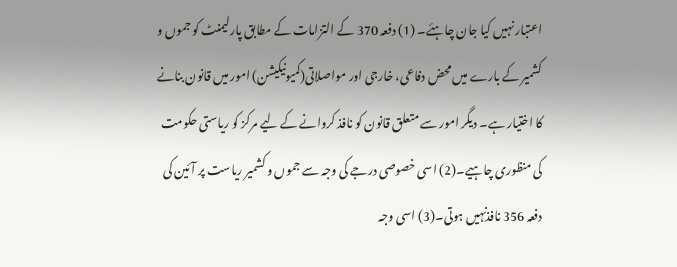اعتبار نہیں کیا جان چاہئے۔ (1) دفعہ 370 کے التزامات کے مطابق پارلیمنٹ کو جموں و کشمیر کے بارے میں محض دفاعی، خارجی اور مواصلاتی(کمیونیکیشن) امور میں قانون بنانے کا اختیار ہے۔ دیگر امور سے متعلق قانون کو نافذ کروانے کے لیے مرکز کو ریاستی حکومت کی منظوری چاہیے۔(2) اسی خصوصی درجے کی وجہ سے جموں و کشمیر ریاست پر آئین کی دفعہ 356 نافذنہیں ہوتی۔(3) اسی وجہ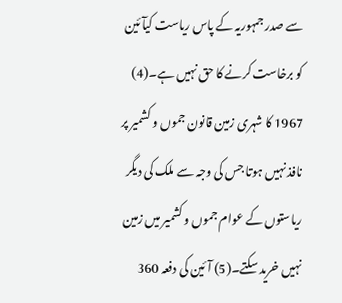سے صدر جمہوریہ کے پاس ریاست کیآئین کو برخاست کرنے کا حق نہیں ہے۔(4) 1967 کا شہری زمین قانون جموں و کشمیر پر نافذ نہیں ہوتا جس کی وجہ سے ملک کی دیگر ریاستوں کے عوام جموں و کشمیر میں زمین نہیں خرید سکتے۔(5) آئین کی دفعہ 360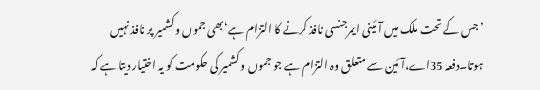’جس کے تحت ملک میں آئینی ایمرجنسی نافذ کرنے کا التزام ہے‘بھی جموں و کشمیر پر نافذ نہیں ہوتا۔دفعہ 35اے،آئین سے متعلق وہ التزام ہے جو جموں و کشمیر کی حکومت کو یہ اختیار دیتا ہے کہ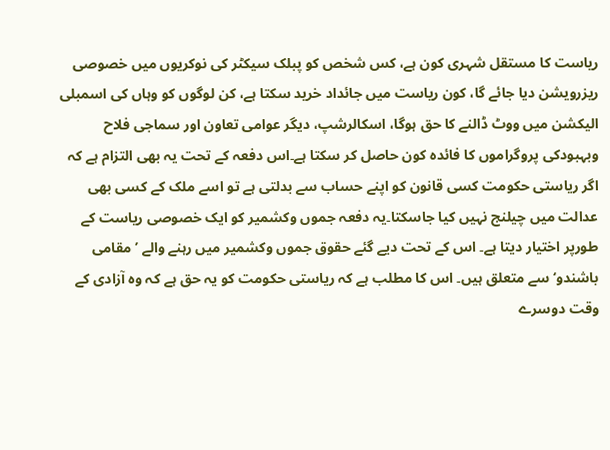ریاست کا مستقل شہری کون ہے، کس شخص کو پبلک سیکٹر کی نوکریوں میں خصوصی ریزرویشن دیا جائے گا، کون ریاست میں جائداد خرید سکتا ہے، کن لوگوں کو وہاں کی اسمبلی الیکشن میں ووٹ ڈالنے کا حق ہوگا، اسکالرشپ، دیگر عوامی تعاون اور سماجی فلاح وبہبودکی پروگراموں کا فائدہ کون حاصل کر سکتا ہے۔اس دفعہ کے تحت یہ بھی التزام ہے کہ اگر ریاستی حکومت کسی قانون کو اپنے حساب سے بدلتی ہے تو اسے ملک کے کسی بھی عدالت میں چیلنج نہیں کیا جاسکتا۔یہ دفعہ جموں وکشمیر کو ایک خصوصی ریاست کے طورپر اختیار دیتا ہے۔ اس کے تحت دیے گئے حقوق جموں وکشمیر میں رہنے والے ’مقامی باشندو‘ سے متعلق ہیں۔ اس کا مطلب ہے کہ ریاستی حکومت کو یہ حق ہے کہ وہ آزادی کے وقت دوسرے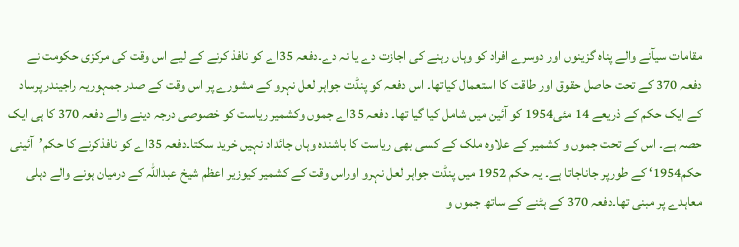مقامات سیآنے والے پناہ گزینوں اور دوسرے افراد کو وہاں رہنے کی اجازت دے یا نہ دے۔دفعہ 35اے کو نافذ کرنے کے لیے اس وقت کی مرکزی حکومت نے دفعہ 370 کے تحت حاصل حقوق اور طاقت کا استعمال کیاتھا۔ اس دفعہ کو پنڈت جواہر لعل نہرو کے مشورے پر اس وقت کے صدر جمہوریہ راجیندر پرساد کے ایک حکم کے ذریعے 14 مئی1954 کو آئین میں شامل کیا گیا تھا۔ دفعہ 35اے جموں وکشمیر ریاست کو خصوصی درجہ دینے والے دفعہ 370 کا ہی ایک حصہ ہے۔ اس کے تحت جموں و کشمیر کے علاوہ ملک کے کسی بھی ریاست کا باشندہ وہاں جائداد نہیں خرید سکتا۔دفعہ 35اے کو نافذکرنے کا حکم’آئینی حکم1954‘ کے طورپر جاناجاتا ہے۔ یہ حکم 1952 میں پنڈت جواہر لعل نہرو اوراس وقت کے کشمیر کیوزیر اعظم شیخ عبداللہ کے درمیان ہونے والے دہلی معاہدے پر مبنی تھا۔دفعہ 370 کے ہٹنے کے ساتھ جموں و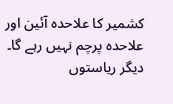کشمیر کا علاحدہ آئین اور علاحدہ پرچم نہیں رہے گا۔ دیگر ریاستوں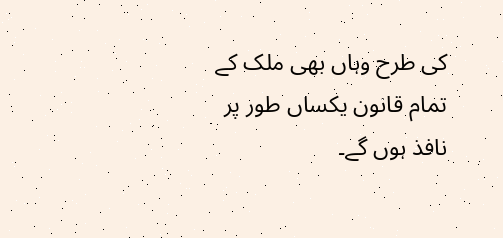کی طرح وہاں بھی ملک کے تمام قانون یکساں طور پر نافذ ہوں گے۔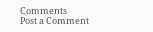Comments
Post a Comment